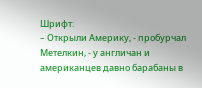Шрифт:
– Открыли Америку, - пробурчал Метелкин, - у англичан и американцев давно барабаны в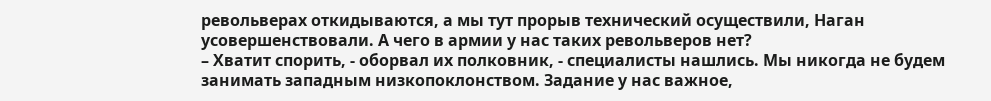револьверах откидываются, а мы тут прорыв технический осуществили, Наган усовершенствовали. А чего в армии у нас таких револьверов нет?
– Хватит спорить, - оборвал их полковник, - специалисты нашлись. Мы никогда не будем занимать западным низкопоклонством. Задание у нас важное,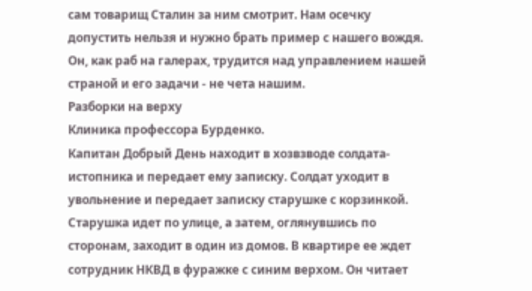сам товарищ Сталин за ним смотрит. Нам осечку допустить нельзя и нужно брать пример с нашего вождя. Он, как раб на галерах, трудится над управлением нашей страной и его задачи - не чета нашим.
Разборки на верху
Клиника профессора Бурденко.
Капитан Добрый День находит в хозвзводе солдата-истопника и передает ему записку. Солдат уходит в увольнение и передает записку старушке с корзинкой.
Старушка идет по улице, а затем, оглянувшись по сторонам, заходит в один из домов. В квартире ее ждет сотрудник НКВД в фуражке с синим верхом. Он читает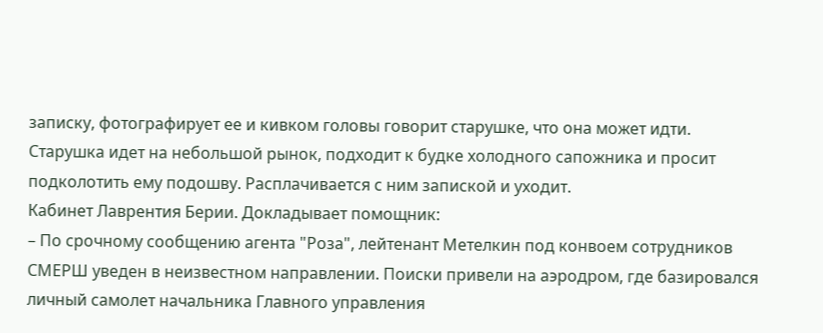записку, фотографирует ее и кивком головы говорит старушке, что она может идти.
Старушка идет на небольшой рынок, подходит к будке холодного сапожника и просит подколотить ему подошву. Расплачивается с ним запиской и уходит.
Кабинет Лаврентия Берии. Докладывает помощник:
– По срочному сообщению агента "Роза", лейтенант Метелкин под конвоем сотрудников СМЕРШ уведен в неизвестном направлении. Поиски привели на аэродром, где базировался личный самолет начальника Главного управления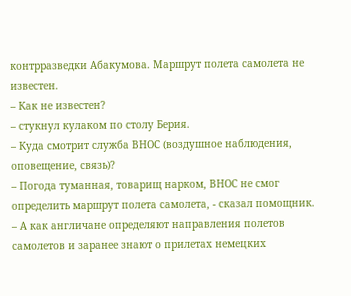контрразведки Абакумова. Маршрут полета самолета не известен.
– Как не известен?
– стукнул кулаком по столу Берия.
– Куда смотрит служба ВНОС (воздушное наблюдения, оповещение, связь)?
– Погода туманная, товарищ нарком, ВНОС не смог определить маршрут полета самолета, - сказал помощник.
– А как англичане определяют направления полетов самолетов и заранее знают о прилетах немецких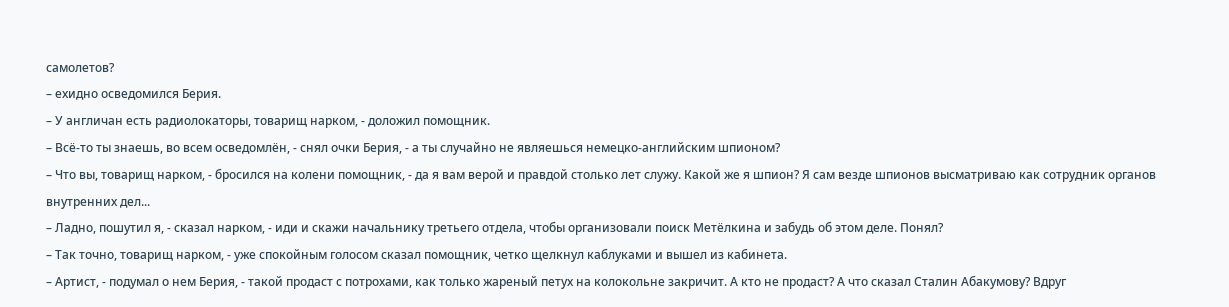самолетов?
– ехидно осведомился Берия.
– У англичан есть радиолокаторы, товарищ нарком, - доложил помощник.
– Всё-то ты знаешь, во всем осведомлён, - снял очки Берия, - а ты случайно не являешься немецко-английским шпионом?
– Что вы, товарищ нарком, - бросился на колени помощник, - да я вам верой и правдой столько лет служу. Какой же я шпион? Я сам везде шпионов высматриваю как сотрудник органов внутренних дел...
– Ладно, пошутил я, - сказал нарком, - иди и скажи начальнику третьего отдела, чтобы организовали поиск Метёлкина и забудь об этом деле. Понял?
– Так точно, товарищ нарком, - уже спокойным голосом сказал помощник, четко щелкнул каблуками и вышел из кабинета.
– Артист, - подумал о нем Берия, - такой продаст с потрохами, как только жареный петух на колокольне закричит. А кто не продаст? А что сказал Сталин Абакумову? Вдруг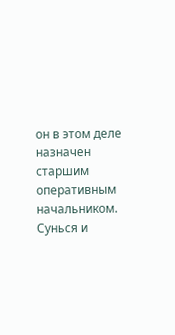он в этом деле назначен старшим оперативным начальником. Сунься и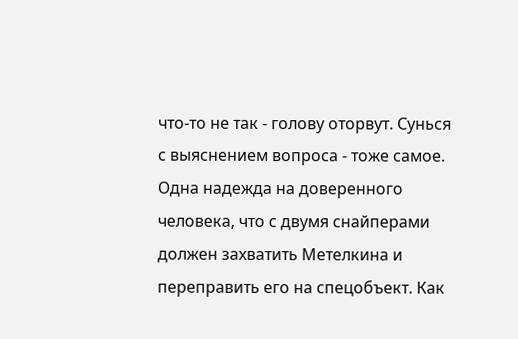что-то не так - голову оторвут. Сунься с выяснением вопроса - тоже самое. Одна надежда на доверенного человека, что с двумя снайперами должен захватить Метелкина и переправить его на спецобъект. Как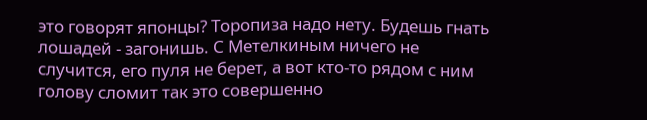это говорят японцы? Торопиза надо нету. Будешь гнать лошадей - загонишь. С Метелкиным ничего не случится, его пуля не берет, а вот кто-то рядом с ним голову сломит так это совершенно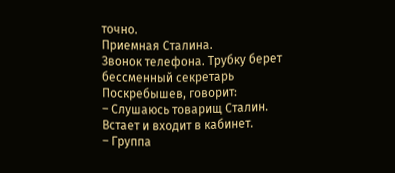точно.
Приемная Сталина.
Звонок телефона. Трубку берет бессменный секретарь Поскребышев, говорит:
– Слушаюсь товарищ Сталин.
Встает и входит в кабинет.
– Группа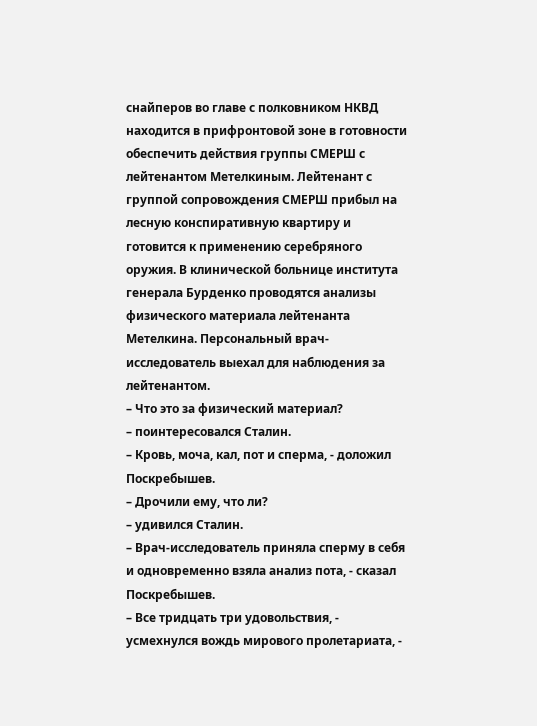снайперов во главе с полковником НКВД находится в прифронтовой зоне в готовности обеспечить действия группы СМЕРШ с лейтенантом Метелкиным. Лейтенант с группой сопровождения СМЕРШ прибыл на лесную конспиративную квартиру и готовится к применению серебряного оружия. В клинической больнице института генерала Бурденко проводятся анализы физического материала лейтенанта Метелкина. Персональный врач-исследователь выехал для наблюдения за лейтенантом.
– Что это за физический материал?
– поинтересовался Сталин.
– Кровь, моча, кал, пот и сперма, - доложил Поскребышев.
– Дрочили ему, что ли?
– удивился Сталин.
– Врач-исследователь приняла сперму в себя и одновременно взяла анализ пота, - сказал Поскребышев.
– Все тридцать три удовольствия, - усмехнулся вождь мирового пролетариата, -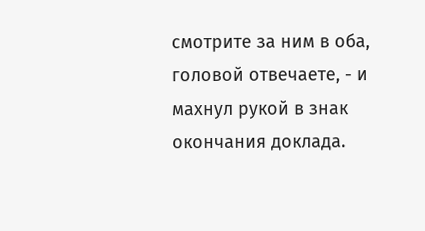смотрите за ним в оба, головой отвечаете, - и махнул рукой в знак окончания доклада.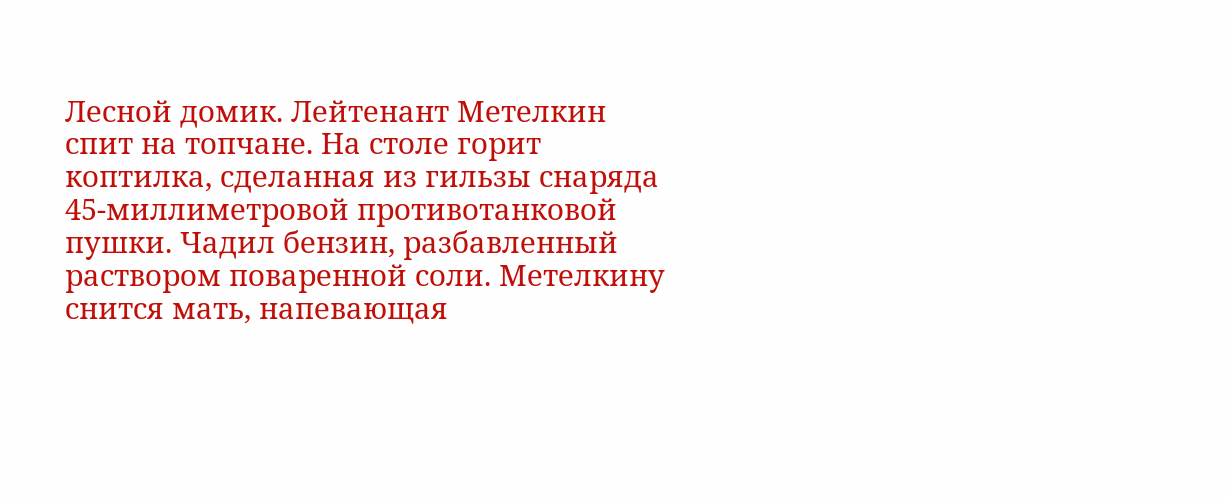Лесной домик. Лейтенант Метелкин спит на топчане. На столе горит коптилка, сделанная из гильзы снаряда 45-миллиметровой противотанковой пушки. Чадил бензин, разбавленный раствором поваренной соли. Метелкину снится мать, напевающая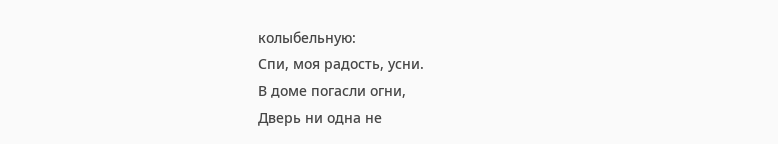колыбельную:
Спи, моя радость, усни.
В доме погасли огни,
Дверь ни одна не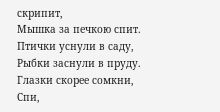скрипит,
Мышка за печкою спит.
Птички уснули в саду,
Рыбки заснули в пруду.
Глазки скорее сомкни,
Спи,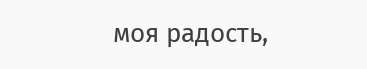моя радость,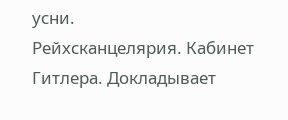усни.
Рейхсканцелярия. Кабинет Гитлера. Докладывает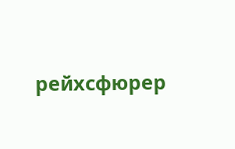рейхсфюрер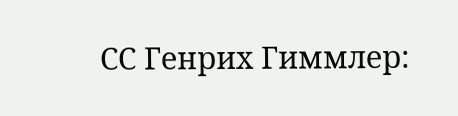СС Генрих Гиммлер: